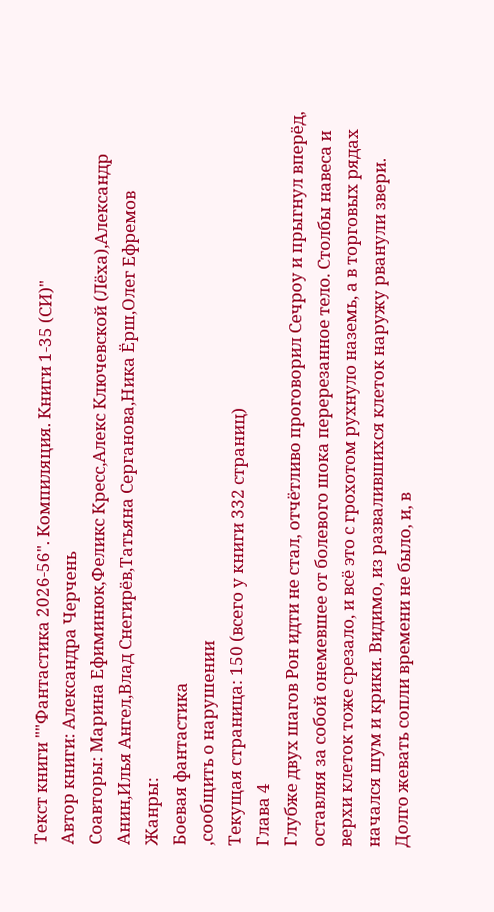Текст книги ""Фантастика 2026-56". Компиляция. Книги 1-35 (СИ)"
Автор книги: Александра Черчень
Соавторы: Марина Ефиминюк,Феликс Кресс,Алекс Ключевской (Лёха),Александр Анин,Илья Ангел,Влад Снегирёв,Татьяна Серганова,Ника Ёрш,Олег Ефремов
Жанры:
Боевая фантастика
,сообщить о нарушении
Текущая страница: 150 (всего у книги 332 страниц)
Глава 4
Глубже двух шагов Рон идти не стал, отчётливо проговорил Сечроу и прыгнул вперёд, оставляя за собой онемевшее от болевого шока перерезанное тело. Столбы навеса и верхи клеток тоже срезало, и всё это с грохотом рухнуло наземь, а в торговых рядах начался шум и крики. Видимо, из развалившихся клеток наружу рванули звери.
Долго жевать сопли времени не было, и, в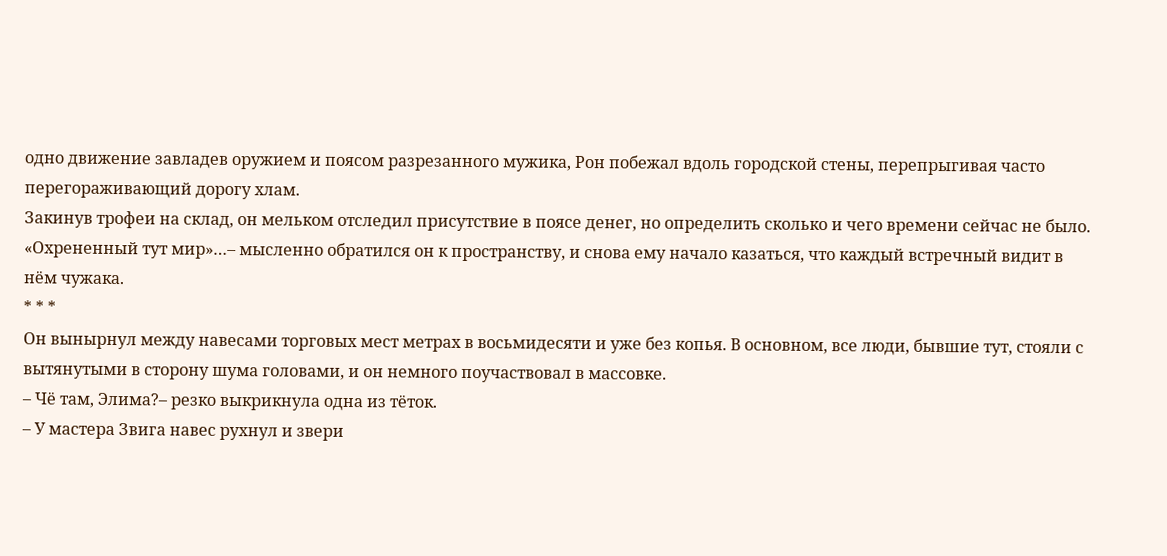одно движение завладев оружием и поясом разрезанного мужика, Рон побежал вдоль городской стены, перепрыгивая часто перегораживающий дорогу хлам.
Закинув трофеи на склад, он мельком отследил присутствие в поясе денег, но определить сколько и чего времени сейчас не было.
«Охрененный тут мир»…– мысленно обратился он к пространству, и снова ему начало казаться, что каждый встречный видит в нём чужака.
* * *
Он вынырнул между навесами торговых мест метрах в восьмидесяти и уже без копья. В основном, все люди, бывшие тут, стояли с вытянутыми в сторону шума головами, и он немного поучаствовал в массовке.
– Чё там, Элима?– резко выкрикнула одна из тёток.
– У мастера Звига навес рухнул и звери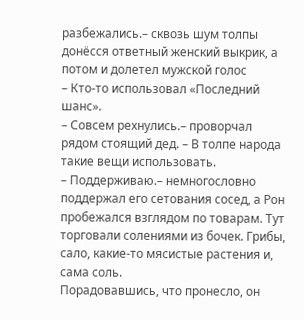разбежались.– сквозь шум толпы донёсся ответный женский выкрик, а потом и долетел мужской голос
– Кто-то использовал «Последний шанс».
– Совсем рехнулись.– проворчал рядом стоящий дед. – В толпе народа такие вещи использовать.
– Поддерживаю.– немногословно поддержал его сетования сосед, а Рон пробежался взглядом по товарам. Тут торговали солениями из бочек. Грибы, сало, какие-то мясистые растения и, сама соль.
Порадовавшись, что пронесло, он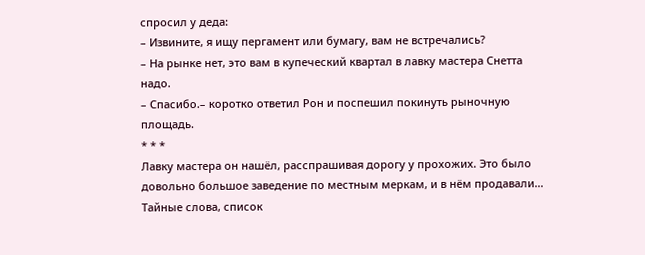спросил у деда:
– Извините, я ищу пергамент или бумагу, вам не встречались?
– На рынке нет, это вам в купеческий квартал в лавку мастера Снетта надо.
– Спасибо.– коротко ответил Рон и поспешил покинуть рыночную площадь.
* * *
Лавку мастера он нашёл, расспрашивая дорогу у прохожих. Это было довольно большое заведение по местным меркам, и в нём продавали… Тайные слова, список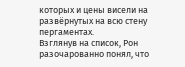которых и цены висели на развёрнутых на всю стену пергаментах.
Взглянув на список, Рон разочарованно понял, что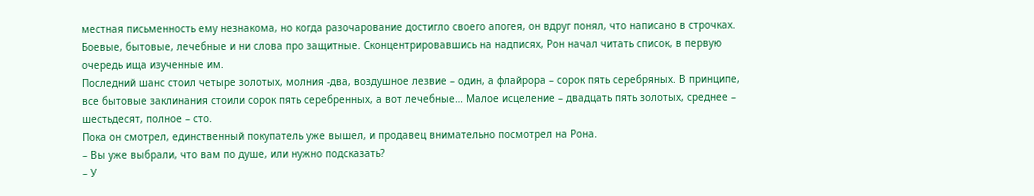местная письменность ему незнакома, но когда разочарование достигло своего апогея, он вдруг понял, что написано в строчках.
Боевые, бытовые, лечебные и ни слова про защитные. Сконцентрировавшись на надписях, Рон начал читать список, в первую очередь ища изученные им.
Последний шанс стоил четыре золотых, молния -два, воздушное лезвие – один, а флайрора – сорок пять серебряных. В принципе, все бытовые заклинания стоили сорок пять серебренных, а вот лечебные… Малое исцеление – двадцать пять золотых, среднее – шестьдесят, полное – сто.
Пока он смотрел, единственный покупатель уже вышел, и продавец внимательно посмотрел на Рона.
– Вы уже выбрали, что вам по душе, или нужно подсказать?
– У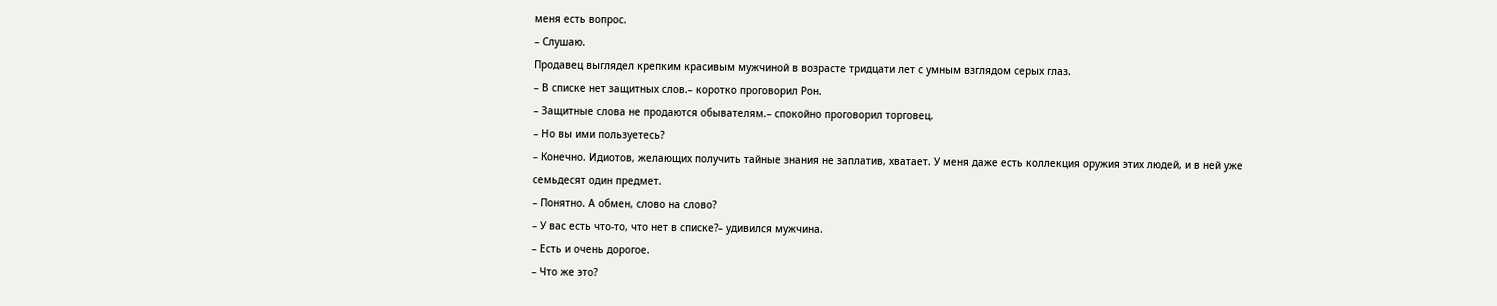меня есть вопрос.
– Слушаю.
Продавец выглядел крепким красивым мужчиной в возрасте тридцати лет с умным взглядом серых глаз.
– В списке нет защитных слов.– коротко проговорил Рон.
– Защитные слова не продаются обывателям.– спокойно проговорил торговец.
– Но вы ими пользуетесь?
– Конечно. Идиотов, желающих получить тайные знания не заплатив, хватает. У меня даже есть коллекция оружия этих людей, и в ней уже семьдесят один предмет.
– Понятно. А обмен, слово на слово?
– У вас есть что-то, что нет в списке?– удивился мужчина.
– Есть и очень дорогое.
– Что же это?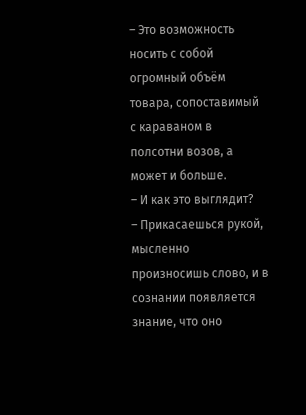– Это возможность носить с собой огромный объём товара, сопоставимый с караваном в полсотни возов, а может и больше.
– И как это выглядит?
– Прикасаешься рукой, мысленно произносишь слово, и в сознании появляется знание, что оно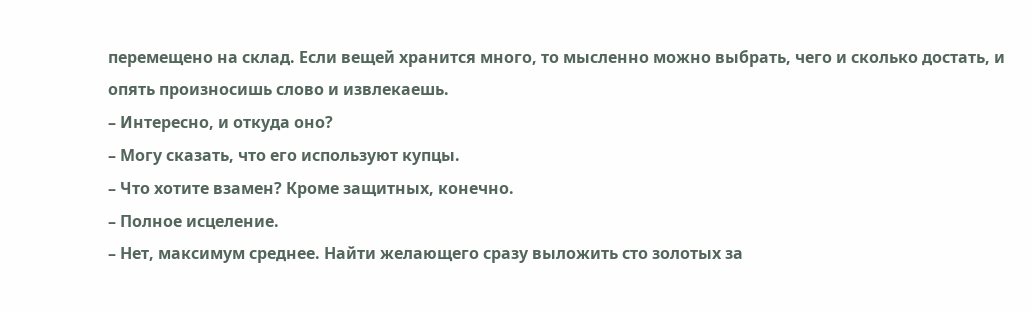перемещено на склад. Если вещей хранится много, то мысленно можно выбрать, чего и сколько достать, и опять произносишь слово и извлекаешь.
– Интересно, и откуда оно?
– Могу сказать, что его используют купцы.
– Что хотите взамен? Кроме защитных, конечно.
– Полное исцеление.
– Нет, максимум среднее. Найти желающего сразу выложить сто золотых за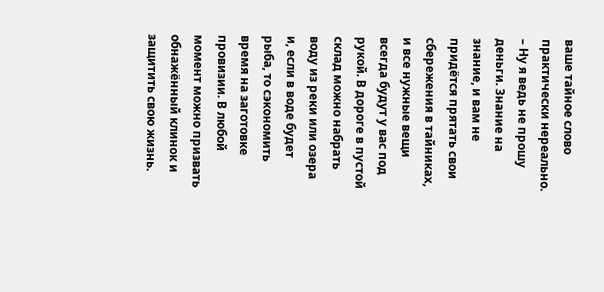ваше тайное слово практически нереально.
– Ну я ведь не прошу деньги. Знание на знание, и вам не придётся прятать свои сбережения в тайниках, и все нужные вещи всегда будут у вас под рукой. В дороге в пустой склад можно набрать воду из реки или озера и, если в воде будет рыба, то сэкономить время на заготовке провизии. В любой момент можно призвать обнажённый клинок и защитить свою жизнь.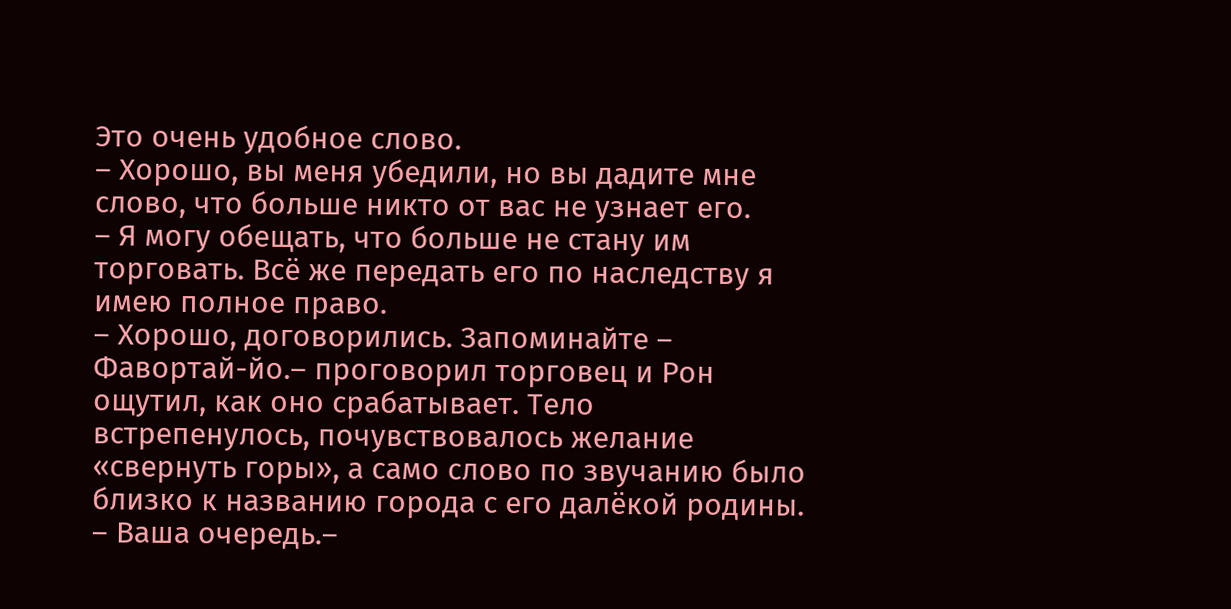Это очень удобное слово.
– Хорошо, вы меня убедили, но вы дадите мне слово, что больше никто от вас не узнает его.
– Я могу обещать, что больше не стану им торговать. Всё же передать его по наследству я имею полное право.
– Хорошо, договорились. Запоминайте – Фавортай-йо.– проговорил торговец и Рон ощутил, как оно срабатывает. Тело встрепенулось, почувствовалось желание «свернуть горы», а само слово по звучанию было близко к названию города с его далёкой родины.
– Ваша очередь.–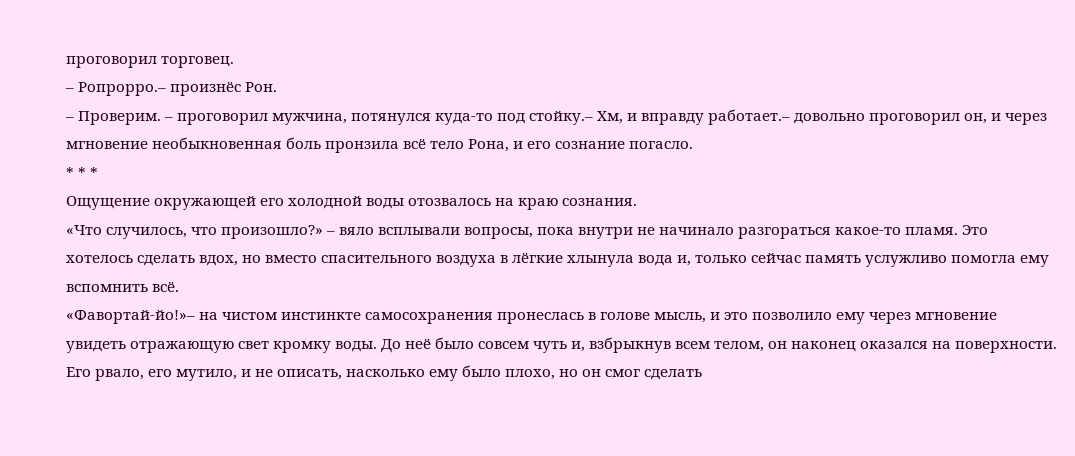проговорил торговец.
– Ропрорро.– произнёс Рон.
– Проверим. – проговорил мужчина, потянулся куда-то под стойку.– Хм, и вправду работает.– довольно проговорил он, и через мгновение необыкновенная боль пронзила всё тело Рона, и его сознание погасло.
* * *
Ощущение окружающей его холодной воды отозвалось на краю сознания.
«Что случилось, что произошло?» – вяло всплывали вопросы, пока внутри не начинало разгораться какое-то пламя. Это хотелось сделать вдох, но вместо спасительного воздуха в лёгкие хлынула вода и, только сейчас память услужливо помогла ему вспомнить всё.
«Фавортай-йо!»– на чистом инстинкте самосохранения пронеслась в голове мысль, и это позволило ему через мгновение увидеть отражающую свет кромку воды. До неё было совсем чуть и, взбрыкнув всем телом, он наконец оказался на поверхности.
Его рвало, его мутило, и не описать, насколько ему было плохо, но он смог сделать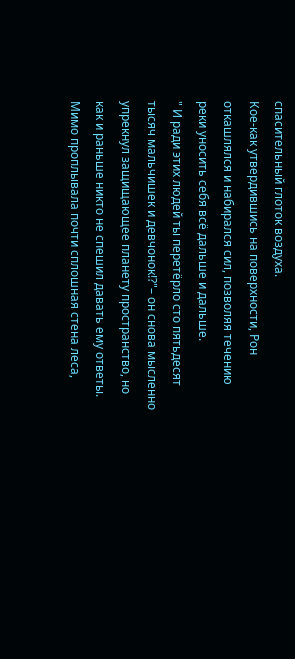спасительный глоток воздуха.
Кое-как утвердившись на поверхности, Рон откашлялся и набирался сил, позволяя течению реки уносить себя всё дальше и дальше.
" И ради этих людей ты перетёрло сто пятьдесят тысяч мальчишек и девчонок⁉"– он снова мысленно упрекнул защищающее планету пространство, но как и раньше никто не спешил давать ему ответы.
Мимо проплывала почти сплошная стена леса,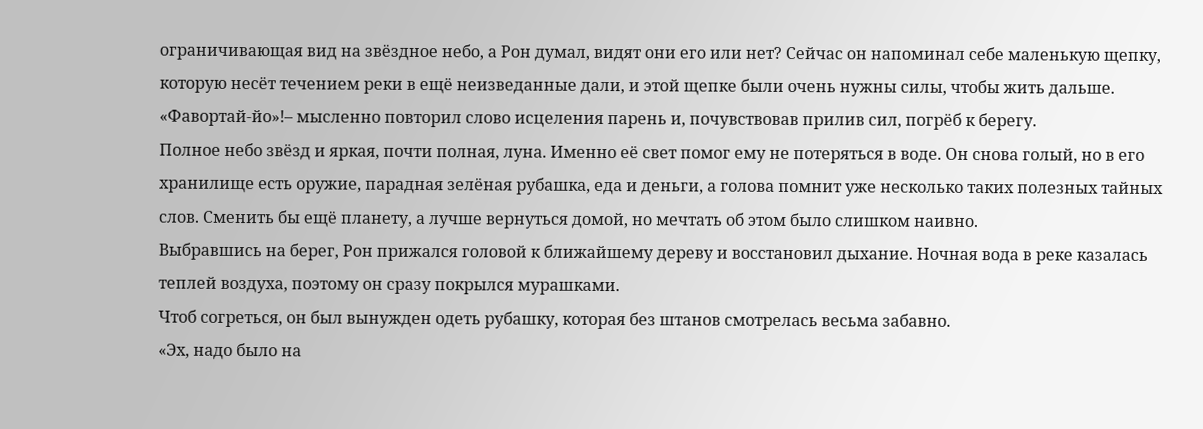ограничивающая вид на звёздное небо, а Рон думал, видят они его или нет? Сейчас он напоминал себе маленькую щепку, которую несёт течением реки в ещё неизведанные дали, и этой щепке были очень нужны силы, чтобы жить дальше.
«Фавортай-йо»!– мысленно повторил слово исцеления парень и, почувствовав прилив сил, погрёб к берегу.
Полное небо звёзд и яркая, почти полная, луна. Именно её свет помог ему не потеряться в воде. Он снова голый, но в его хранилище есть оружие, парадная зелёная рубашка, еда и деньги, а голова помнит уже несколько таких полезных тайных слов. Сменить бы ещё планету, а лучше вернуться домой, но мечтать об этом было слишком наивно.
Выбравшись на берег, Рон прижался головой к ближайшему дереву и восстановил дыхание. Ночная вода в реке казалась теплей воздуха, поэтому он сразу покрылся мурашками.
Чтоб согреться, он был вынужден одеть рубашку, которая без штанов смотрелась весьма забавно.
«Эх, надо было на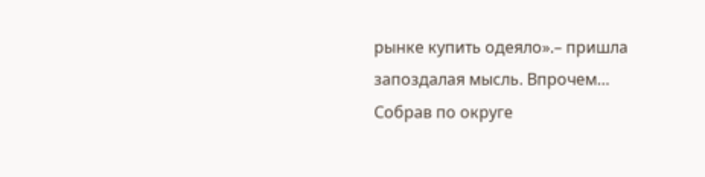рынке купить одеяло».– пришла запоздалая мысль. Впрочем…
Собрав по округе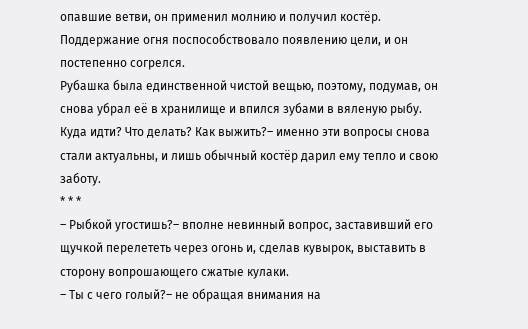опавшие ветви, он применил молнию и получил костёр. Поддержание огня поспособствовало появлению цели, и он постепенно согрелся.
Рубашка была единственной чистой вещью, поэтому, подумав, он снова убрал её в хранилище и впился зубами в вяленую рыбу.
Куда идти? Что делать? Как выжить?– именно эти вопросы снова стали актуальны, и лишь обычный костёр дарил ему тепло и свою заботу.
* * *
– Рыбкой угостишь?– вполне невинный вопрос, заставивший его щучкой перелететь через огонь и, сделав кувырок, выставить в сторону вопрошающего сжатые кулаки.
– Ты с чего голый?– не обращая внимания на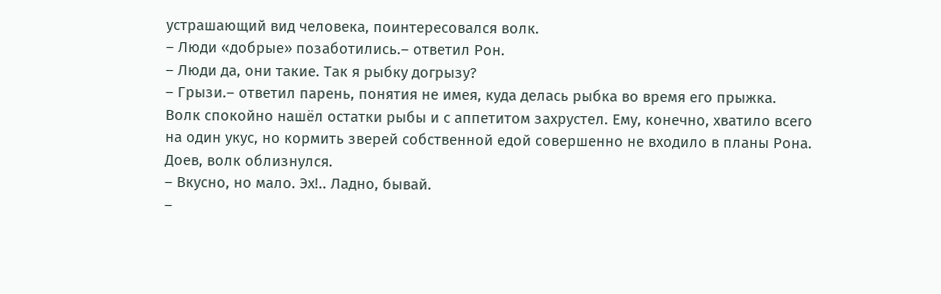устрашающий вид человека, поинтересовался волк.
– Люди «добрые» позаботились.– ответил Рон.
– Люди да, они такие. Так я рыбку догрызу?
– Грызи.– ответил парень, понятия не имея, куда делась рыбка во время его прыжка.
Волк спокойно нашёл остатки рыбы и с аппетитом захрустел. Ему, конечно, хватило всего на один укус, но кормить зверей собственной едой совершенно не входило в планы Рона.
Доев, волк облизнулся.
– Вкусно, но мало. Эх!.. Ладно, бывай.
–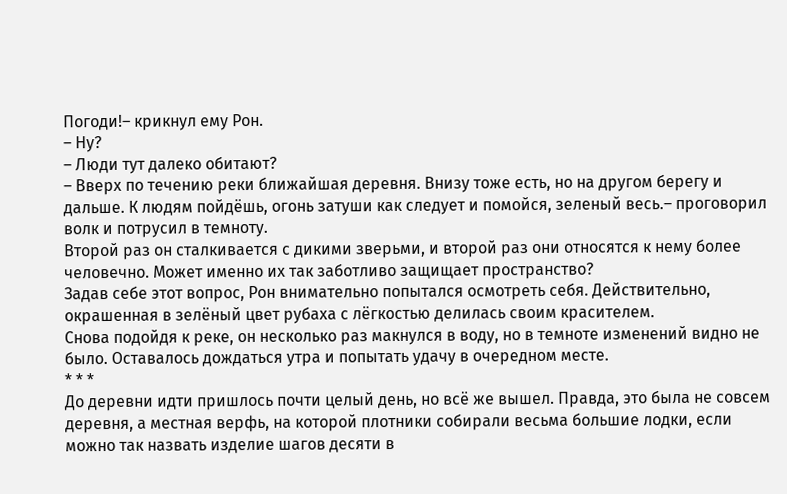Погоди!– крикнул ему Рон.
– Ну?
– Люди тут далеко обитают?
– Вверх по течению реки ближайшая деревня. Внизу тоже есть, но на другом берегу и дальше. К людям пойдёшь, огонь затуши как следует и помойся, зеленый весь.– проговорил волк и потрусил в темноту.
Второй раз он сталкивается с дикими зверьми, и второй раз они относятся к нему более человечно. Может именно их так заботливо защищает пространство?
Задав себе этот вопрос, Рон внимательно попытался осмотреть себя. Действительно, окрашенная в зелёный цвет рубаха с лёгкостью делилась своим красителем.
Снова подойдя к реке, он несколько раз макнулся в воду, но в темноте изменений видно не было. Оставалось дождаться утра и попытать удачу в очередном месте.
* * *
До деревни идти пришлось почти целый день, но всё же вышел. Правда, это была не совсем деревня, а местная верфь, на которой плотники собирали весьма большие лодки, если можно так назвать изделие шагов десяти в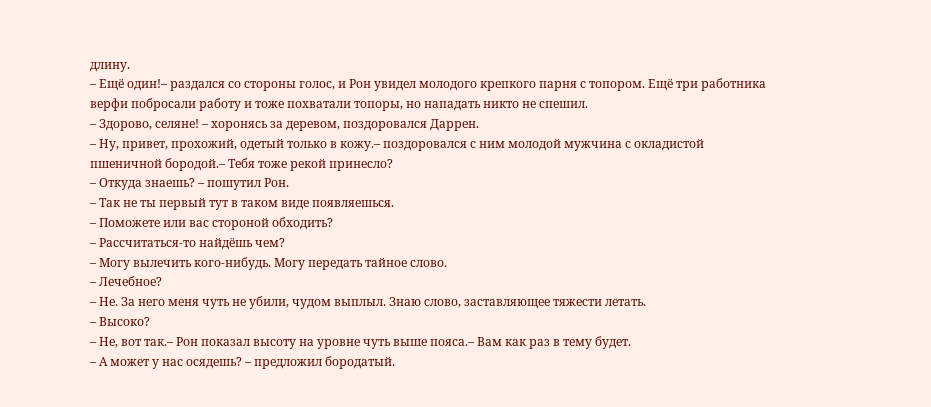длину.
– Ещё один!– раздался со стороны голос, и Рон увидел молодого крепкого парня с топором. Ещё три работника верфи побросали работу и тоже похватали топоры, но нападать никто не спешил.
– Здорово, селяне! – хоронясь за деревом, поздоровался Даррен.
– Ну, привет, прохожий, одетый только в кожу.– поздоровался с ним молодой мужчина с окладистой пшеничной бородой.– Тебя тоже рекой принесло?
– Откуда знаешь? – пошутил Рон.
– Так не ты первый тут в таком виде появляешься.
– Поможете или вас стороной обходить?
– Рассчитаться-то найдёшь чем?
– Могу вылечить кого-нибудь. Могу передать тайное слово.
– Лечебное?
– Не. За него меня чуть не убили, чудом выплыл. Знаю слово, заставляющее тяжести летать.
– Высоко?
– Не, вот так.– Рон показал высоту на уровне чуть выше пояса.– Вам как раз в тему будет.
– А может у нас осядешь? – предложил бородатый.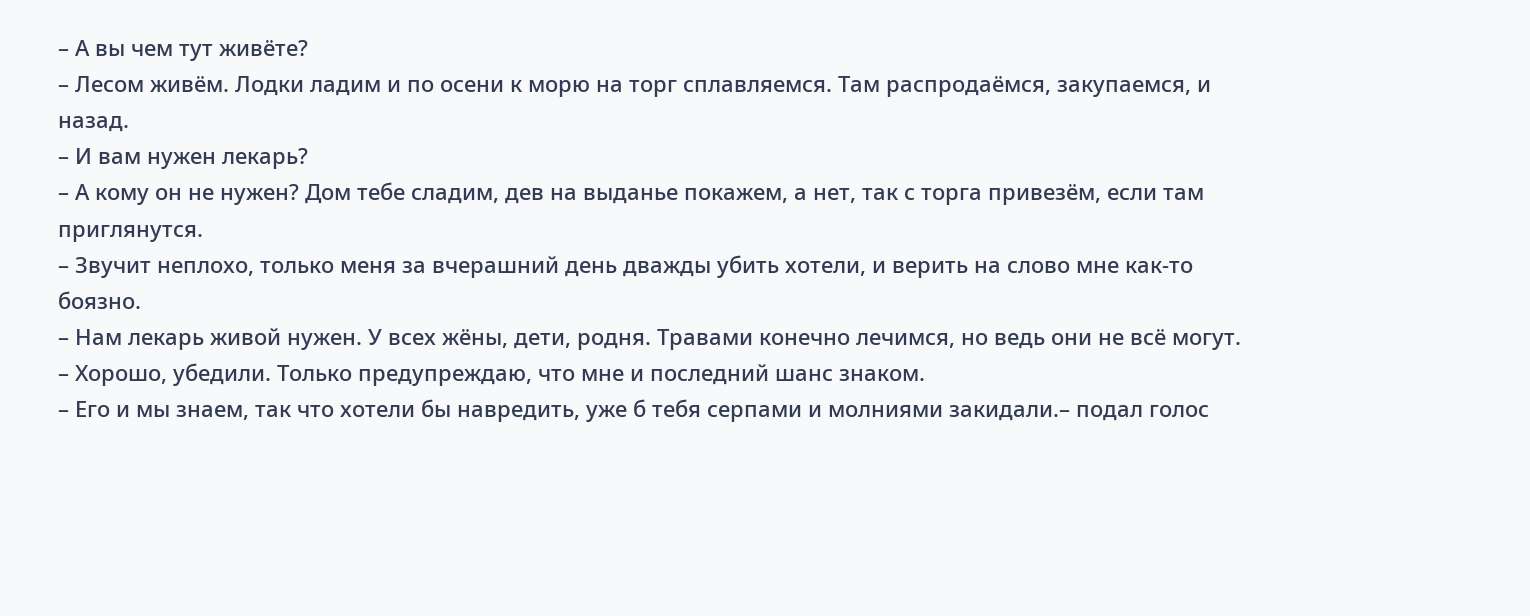– А вы чем тут живёте?
– Лесом живём. Лодки ладим и по осени к морю на торг сплавляемся. Там распродаёмся, закупаемся, и назад.
– И вам нужен лекарь?
– А кому он не нужен? Дом тебе сладим, дев на выданье покажем, а нет, так с торга привезём, если там приглянутся.
– Звучит неплохо, только меня за вчерашний день дважды убить хотели, и верить на слово мне как-то боязно.
– Нам лекарь живой нужен. У всех жёны, дети, родня. Травами конечно лечимся, но ведь они не всё могут.
– Хорошо, убедили. Только предупреждаю, что мне и последний шанс знаком.
– Его и мы знаем, так что хотели бы навредить, уже б тебя серпами и молниями закидали.– подал голос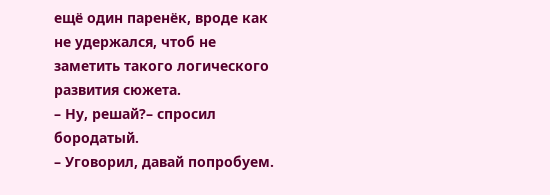ещё один паренёк, вроде как не удержался, чтоб не заметить такого логического развития сюжета.
– Ну, решай?– спросил бородатый.
– Уговорил, давай попробуем.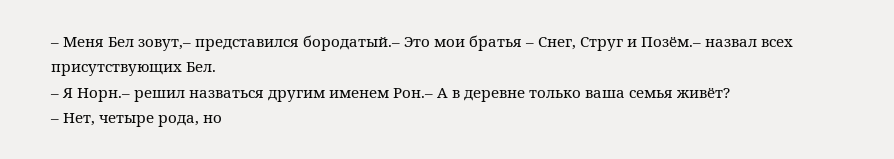– Меня Бел зовут,– представился бородатый.– Это мои братья – Снег, Струг и Позём.– назвал всех присутствующих Бел.
– Я Норн.– решил назваться другим именем Рон.– А в деревне только ваша семья живёт?
– Нет, четыре рода, но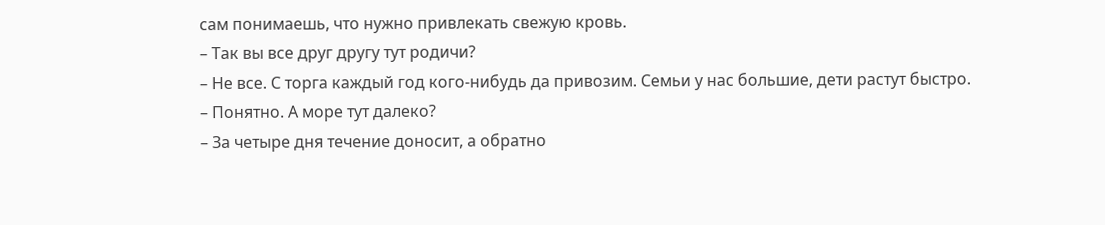сам понимаешь, что нужно привлекать свежую кровь.
– Так вы все друг другу тут родичи?
– Не все. С торга каждый год кого-нибудь да привозим. Семьи у нас большие, дети растут быстро.
– Понятно. А море тут далеко?
– За четыре дня течение доносит, а обратно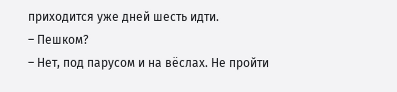приходится уже дней шесть идти.
– Пешком?
– Нет, под парусом и на вёслах. Не пройти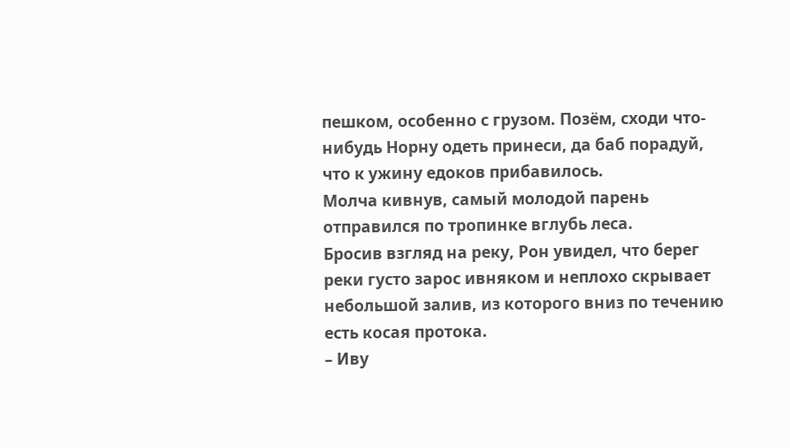пешком, особенно с грузом. Позём, сходи что-нибудь Норну одеть принеси, да баб порадуй, что к ужину едоков прибавилось.
Молча кивнув, самый молодой парень отправился по тропинке вглубь леса.
Бросив взгляд на реку, Рон увидел, что берег реки густо зарос ивняком и неплохо скрывает небольшой залив, из которого вниз по течению есть косая протока.
– Иву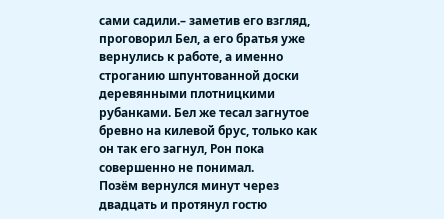сами садили.– заметив его взгляд, проговорил Бел, а его братья уже вернулись к работе, а именно строганию шпунтованной доски деревянными плотницкими рубанками. Бел же тесал загнутое бревно на килевой брус, только как он так его загнул, Рон пока совершенно не понимал.
Позём вернулся минут через двадцать и протянул гостю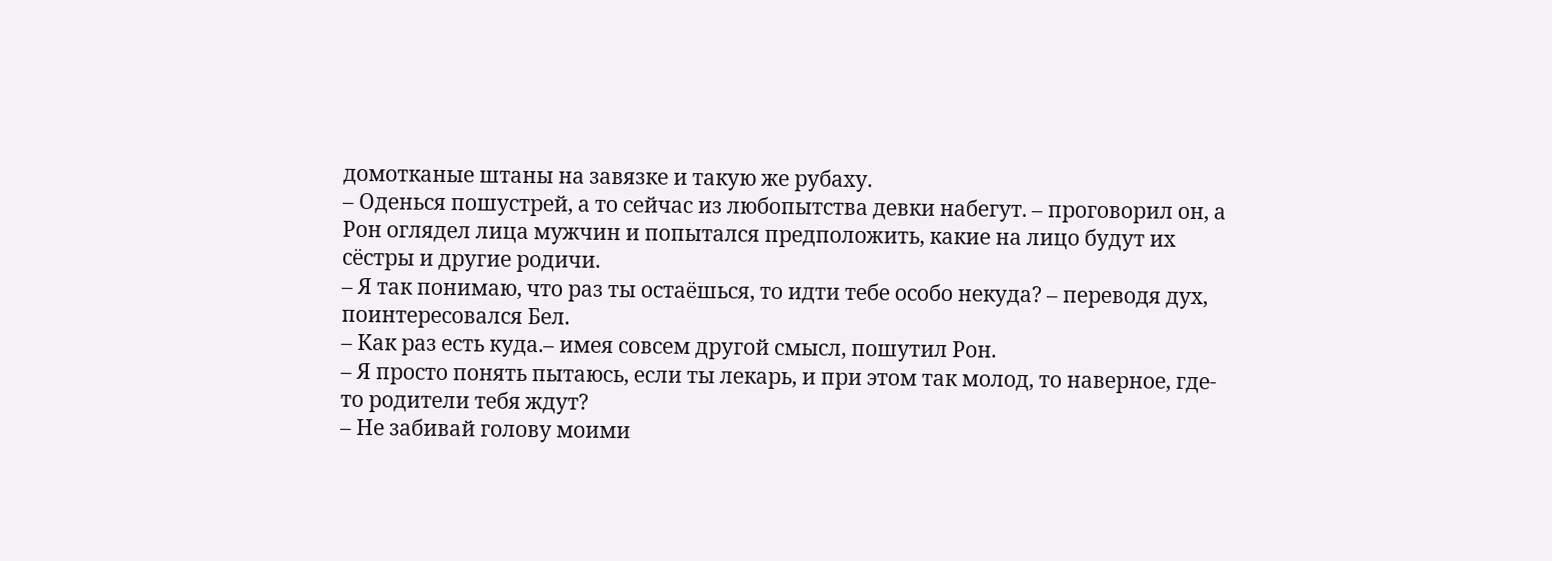домотканые штаны на завязке и такую же рубаху.
– Оденься пошустрей, а то сейчас из любопытства девки набегут. – проговорил он, а Рон оглядел лица мужчин и попытался предположить, какие на лицо будут их сёстры и другие родичи.
– Я так понимаю, что раз ты остаёшься, то идти тебе особо некуда? – переводя дух, поинтересовался Бел.
– Как раз есть куда.– имея совсем другой смысл, пошутил Рон.
– Я просто понять пытаюсь, если ты лекарь, и при этом так молод, то наверное, где-то родители тебя ждут?
– Не забивай голову моими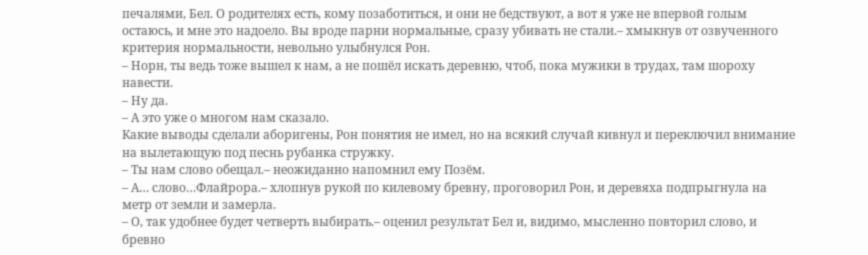печалями, Бел. О родителях есть, кому позаботиться, и они не бедствуют, а вот я уже не впервой голым остаюсь, и мне это надоело. Вы вроде парни нормальные, сразу убивать не стали.– хмыкнув от озвученного критерия нормальности, невольно улыбнулся Рон.
– Норн, ты ведь тоже вышел к нам, а не пошёл искать деревню, чтоб, пока мужики в трудах, там шороху навести.
– Ну да.
– А это уже о многом нам сказало.
Какие выводы сделали аборигены, Рон понятия не имел, но на всякий случай кивнул и переключил внимание на вылетающую под песнь рубанка стружку.
– Ты нам слово обещал.– неожиданно напомнил ему Позём.
– А… слово…Флайрора.– хлопнув рукой по килевому бревну, проговорил Рон, и деревяха подпрыгнула на метр от земли и замерла.
– О, так удобнее будет четверть выбирать.– оценил результат Бел и, видимо, мысленно повторил слово, и бревно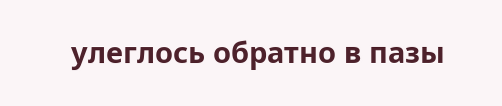улеглось обратно в пазы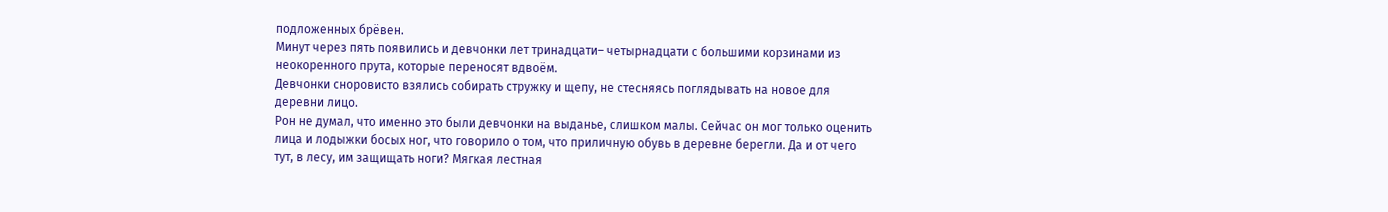подложенных брёвен.
Минут через пять появились и девчонки лет тринадцати– четырнадцати с большими корзинами из неокоренного прута, которые переносят вдвоём.
Девчонки сноровисто взялись собирать стружку и щепу, не стесняясь поглядывать на новое для деревни лицо.
Рон не думал, что именно это были девчонки на выданье, слишком малы. Сейчас он мог только оценить лица и лодыжки босых ног, что говорило о том, что приличную обувь в деревне берегли. Да и от чего тут, в лесу, им защищать ноги? Мягкая лестная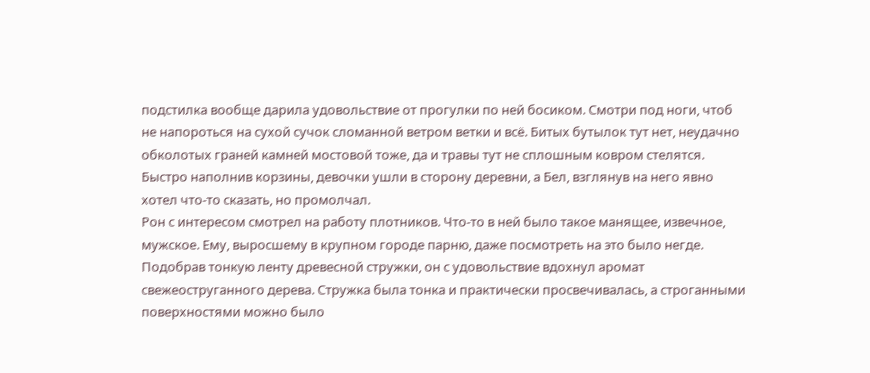подстилка вообще дарила удовольствие от прогулки по ней босиком. Смотри под ноги, чтоб не напороться на сухой сучок сломанной ветром ветки и всё. Битых бутылок тут нет, неудачно обколотых граней камней мостовой тоже, да и травы тут не сплошным ковром стелятся.
Быстро наполнив корзины, девочки ушли в сторону деревни, а Бел, взглянув на него явно хотел что-то сказать, но промолчал.
Рон с интересом смотрел на работу плотников. Что-то в ней было такое манящее, извечное, мужское. Ему, выросшему в крупном городе парню, даже посмотреть на это было негде.
Подобрав тонкую ленту древесной стружки, он с удовольствие вдохнул аромат свежеоструганного дерева. Стружка была тонка и практически просвечивалась, а строганными поверхностями можно было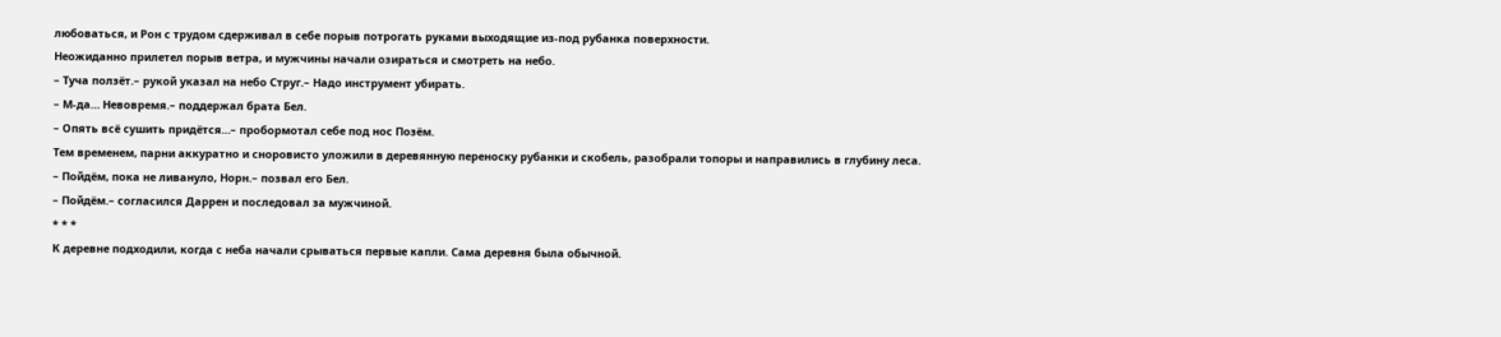любоваться, и Рон с трудом сдерживал в себе порыв потрогать руками выходящие из-под рубанка поверхности.
Неожиданно прилетел порыв ветра, и мужчины начали озираться и смотреть на небо.
– Туча ползёт.– рукой указал на небо Струг.– Надо инструмент убирать.
– М-да… Невовремя.– поддержал брата Бел.
– Опять всё сушить придётся…– пробормотал себе под нос Позём.
Тем временем, парни аккуратно и сноровисто уложили в деревянную переноску рубанки и скобель, разобрали топоры и направились в глубину леса.
– Пойдём, пока не ливануло, Норн.– позвал его Бел.
– Пойдём.– согласился Даррен и последовал за мужчиной.
* * *
К деревне подходили, когда с неба начали срываться первые капли. Сама деревня была обычной.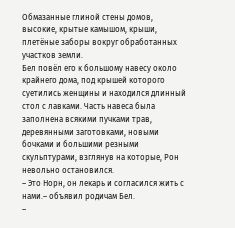Обмазанные глиной стены домов, высокие, крытые камышом, крыши, плетёные заборы вокруг обработанных участков земли.
Бел повёл его к большому навесу около крайнего дома, под крышей которого суетились женщины и находился длинный стол с лавками. Часть навеса была заполнена всякими пучками трав, деревянными заготовками, новыми бочками и большими резными скульптурами, взглянув на которые, Рон невольно остановился.
– Это Норн, он лекарь и согласился жить с нами.– объявил родичам Бел.
–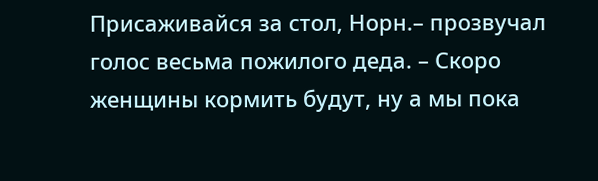Присаживайся за стол, Норн.– прозвучал голос весьма пожилого деда. – Скоро женщины кормить будут, ну а мы пока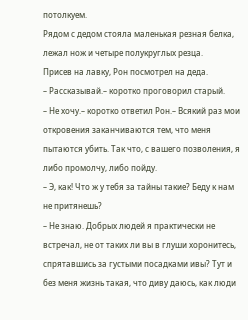потолкуем.
Рядом с дедом стояла маленькая резная белка, лежал нож и четыре полукруглых резца.
Присев на лавку, Рон посмотрел на деда.
– Рассказывай.– коротко проговорил старый.
– Не хочу.– коротко ответил Рон.– Всякий раз мои откровения заканчиваются тем, что меня пытаются убить. Так что, с вашего позволения, я либо промолчу, либо пойду.
– Э, как! Что ж у тебя за тайны такие? Беду к нам не притянешь?
– Не знаю. Добрых людей я практически не встречал, не от таких ли вы в глуши хоронитесь, спрятавшись за густыми посадками ивы? Тут и без меня жизнь такая, что диву даюсь, как люди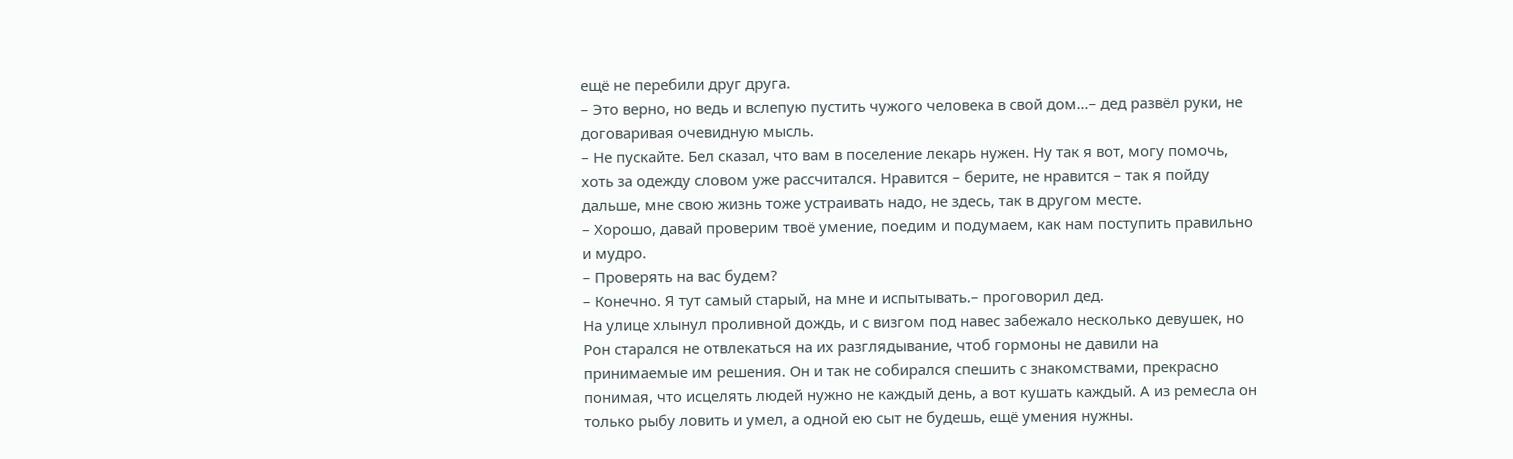ещё не перебили друг друга.
– Это верно, но ведь и вслепую пустить чужого человека в свой дом…– дед развёл руки, не договаривая очевидную мысль.
– Не пускайте. Бел сказал, что вам в поселение лекарь нужен. Ну так я вот, могу помочь, хоть за одежду словом уже рассчитался. Нравится – берите, не нравится – так я пойду дальше, мне свою жизнь тоже устраивать надо, не здесь, так в другом месте.
– Хорошо, давай проверим твоё умение, поедим и подумаем, как нам поступить правильно и мудро.
– Проверять на вас будем?
– Конечно. Я тут самый старый, на мне и испытывать.– проговорил дед.
На улице хлынул проливной дождь, и с визгом под навес забежало несколько девушек, но Рон старался не отвлекаться на их разглядывание, чтоб гормоны не давили на принимаемые им решения. Он и так не собирался спешить с знакомствами, прекрасно понимая, что исцелять людей нужно не каждый день, а вот кушать каждый. А из ремесла он только рыбу ловить и умел, а одной ею сыт не будешь, ещё умения нужны.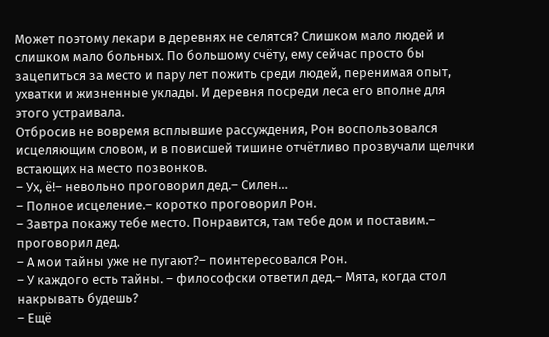Может поэтому лекари в деревнях не селятся? Слишком мало людей и слишком мало больных. По большому счёту, ему сейчас просто бы зацепиться за место и пару лет пожить среди людей, перенимая опыт, ухватки и жизненные уклады. И деревня посреди леса его вполне для этого устраивала.
Отбросив не вовремя всплывшие рассуждения, Рон воспользовался исцеляющим словом, и в повисшей тишине отчётливо прозвучали щелчки встающих на место позвонков.
– Ух, ё!– невольно проговорил дед.– Силен…
– Полное исцеление.– коротко проговорил Рон.
– Завтра покажу тебе место. Понравится, там тебе дом и поставим.– проговорил дед.
– А мои тайны уже не пугают?– поинтересовался Рон.
– У каждого есть тайны. – философски ответил дед.– Мята, когда стол накрывать будешь?
– Ещё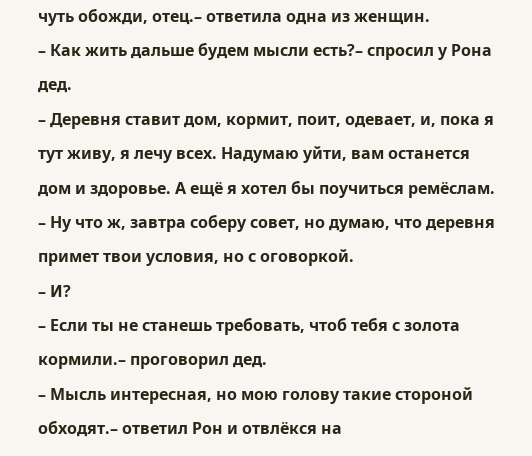чуть обожди, отец.– ответила одна из женщин.
– Как жить дальше будем мысли есть?– спросил у Рона дед.
– Деревня ставит дом, кормит, поит, одевает, и, пока я тут живу, я лечу всех. Надумаю уйти, вам останется дом и здоровье. А ещё я хотел бы поучиться ремёслам.
– Ну что ж, завтра соберу совет, но думаю, что деревня примет твои условия, но с оговоркой.
– И?
– Если ты не станешь требовать, чтоб тебя с золота кормили.– проговорил дед.
– Мысль интересная, но мою голову такие стороной обходят.– ответил Рон и отвлёкся на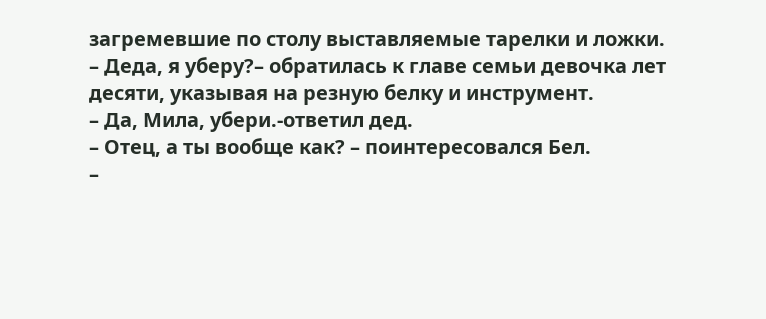загремевшие по столу выставляемые тарелки и ложки.
– Деда, я уберу?– обратилась к главе семьи девочка лет десяти, указывая на резную белку и инструмент.
– Да, Мила, убери.-ответил дед.
– Отец, а ты вообще как? – поинтересовался Бел.
–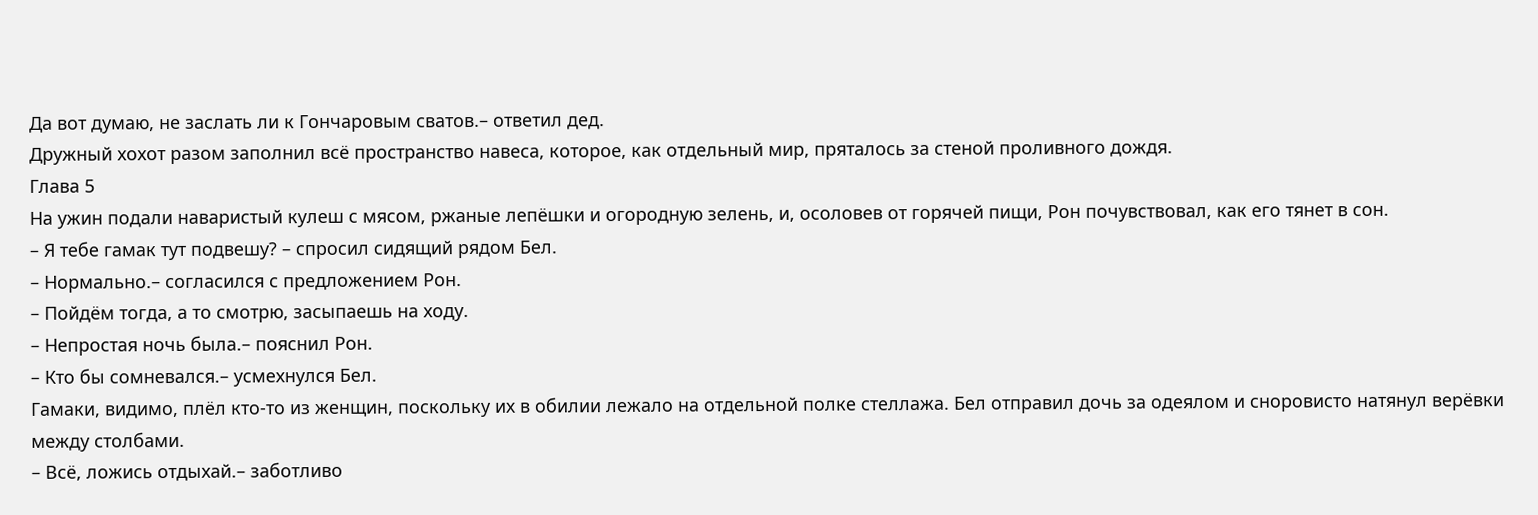Да вот думаю, не заслать ли к Гончаровым сватов.– ответил дед.
Дружный хохот разом заполнил всё пространство навеса, которое, как отдельный мир, пряталось за стеной проливного дождя.
Глава 5
На ужин подали наваристый кулеш с мясом, ржаные лепёшки и огородную зелень, и, осоловев от горячей пищи, Рон почувствовал, как его тянет в сон.
– Я тебе гамак тут подвешу? – спросил сидящий рядом Бел.
– Нормально.– согласился с предложением Рон.
– Пойдём тогда, а то смотрю, засыпаешь на ходу.
– Непростая ночь была.– пояснил Рон.
– Кто бы сомневался.– усмехнулся Бел.
Гамаки, видимо, плёл кто-то из женщин, поскольку их в обилии лежало на отдельной полке стеллажа. Бел отправил дочь за одеялом и сноровисто натянул верёвки между столбами.
– Всё, ложись отдыхай.– заботливо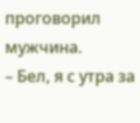проговорил мужчина.
– Бел, я с утра за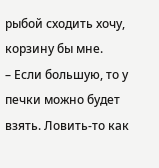рыбой сходить хочу, корзину бы мне.
– Если большую, то у печки можно будет взять. Ловить-то как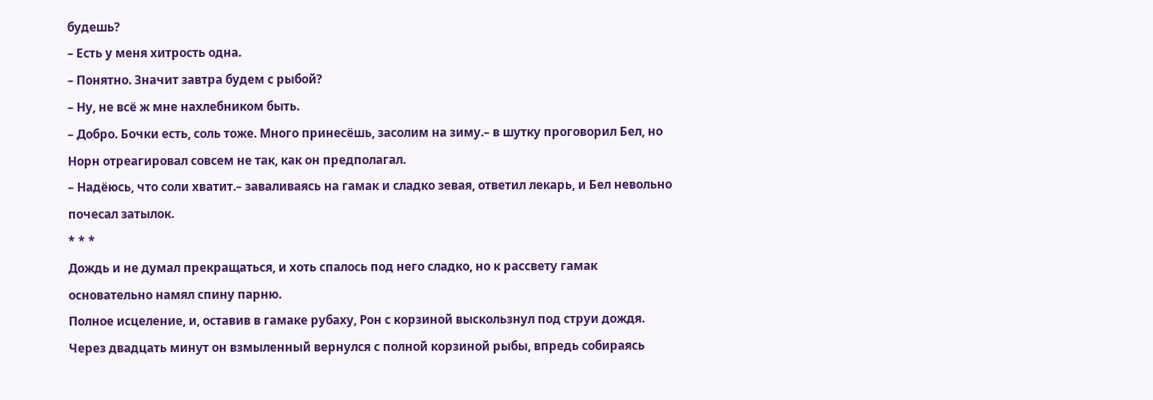будешь?
– Есть у меня хитрость одна.
– Понятно. Значит завтра будем с рыбой?
– Ну, не всё ж мне нахлебником быть.
– Добро. Бочки есть, соль тоже. Много принесёшь, засолим на зиму.– в шутку проговорил Бел, но Норн отреагировал совсем не так, как он предполагал.
– Надёюсь, что соли хватит.– заваливаясь на гамак и сладко зевая, ответил лекарь, и Бел невольно почесал затылок.
* * *
Дождь и не думал прекращаться, и хоть спалось под него сладко, но к рассвету гамак основательно намял спину парню.
Полное исцеление, и, оставив в гамаке рубаху, Рон с корзиной выскользнул под струи дождя.
Через двадцать минут он взмыленный вернулся с полной корзиной рыбы, впредь собираясь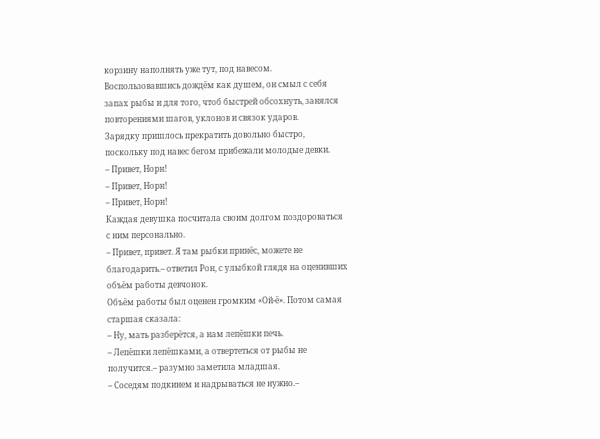корзину наполнять уже тут, под навесом.
Воспользовавшись дождём как душем, он смыл с себя запах рыбы и для того, чтоб быстрей обсохнуть, занялся повторениями шагов, уклонов и связок ударов.
Зарядку пришлось прекратить довольно быстро, поскольку под навес бегом прибежали молодые девки.
– Привет, Норн!
– Привет, Норн!
– Привет, Норн!
Каждая девушка посчитала своим долгом поздороваться с ним персонально.
– Привет, привет. Я там рыбки принёс, можете не благодарить.– ответил Рон, с улыбкой глядя на оценивших объём работы девчонок.
Объём работы был оценен громким «Ой-ё». Потом самая старшая сказала:
– Ну, мать разберётся, а нам лепёшки печь.
– Лепёшки лепёшками, а отвертеться от рыбы не получится.– разумно заметила младшая.
– Соседям подкинем и надрываться не нужно.–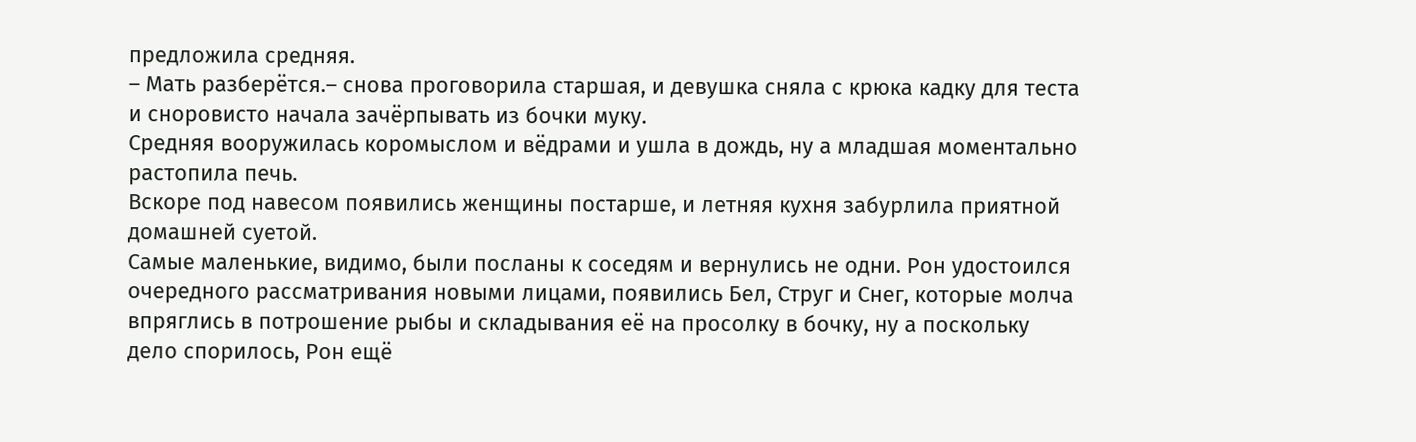предложила средняя.
– Мать разберётся.– снова проговорила старшая, и девушка сняла с крюка кадку для теста и сноровисто начала зачёрпывать из бочки муку.
Средняя вооружилась коромыслом и вёдрами и ушла в дождь, ну а младшая моментально растопила печь.
Вскоре под навесом появились женщины постарше, и летняя кухня забурлила приятной домашней суетой.
Самые маленькие, видимо, были посланы к соседям и вернулись не одни. Рон удостоился очередного рассматривания новыми лицами, появились Бел, Струг и Снег, которые молча впряглись в потрошение рыбы и складывания её на просолку в бочку, ну а поскольку дело спорилось, Рон ещё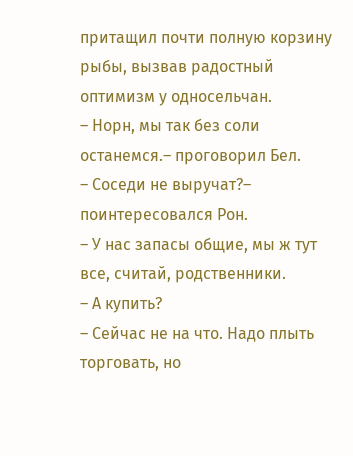притащил почти полную корзину рыбы, вызвав радостный оптимизм у односельчан.
– Норн, мы так без соли останемся.– проговорил Бел.
– Соседи не выручат?– поинтересовался Рон.
– У нас запасы общие, мы ж тут все, считай, родственники.
– А купить?
– Сейчас не на что. Надо плыть торговать, но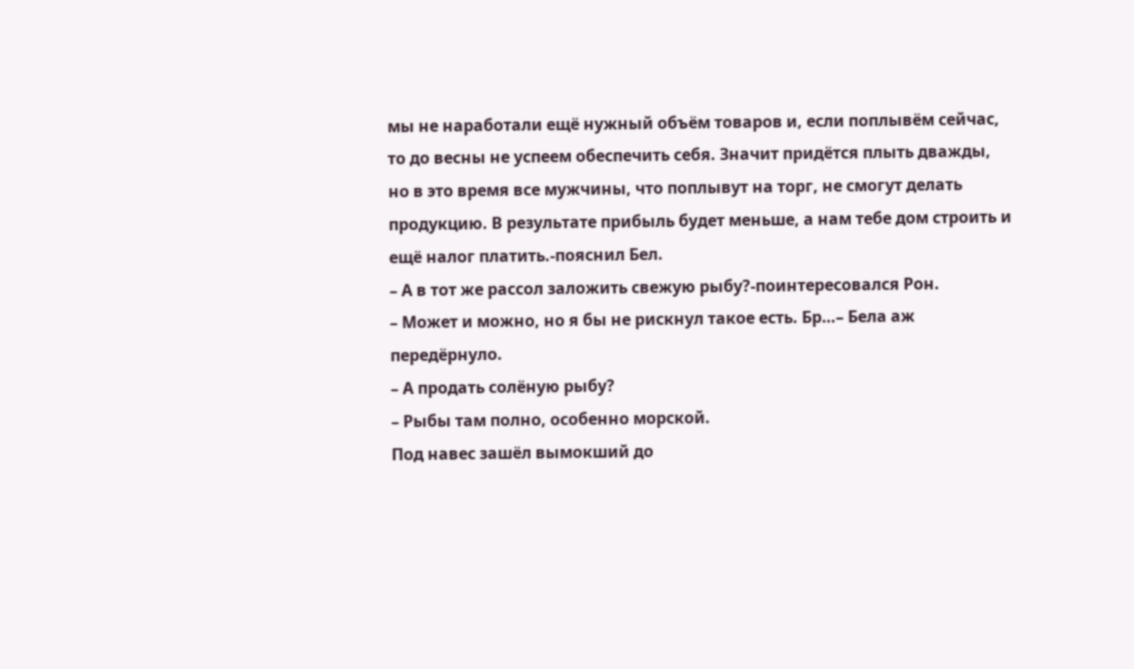мы не наработали ещё нужный объём товаров и, если поплывём сейчас, то до весны не успеем обеспечить себя. Значит придётся плыть дважды, но в это время все мужчины, что поплывут на торг, не смогут делать продукцию. В результате прибыль будет меньше, а нам тебе дом строить и ещё налог платить.-пояснил Бел.
– А в тот же рассол заложить свежую рыбу?-поинтересовался Рон.
– Может и можно, но я бы не рискнул такое есть. Бр…– Бела аж передёрнуло.
– А продать солёную рыбу?
– Рыбы там полно, особенно морской.
Под навес зашёл вымокший до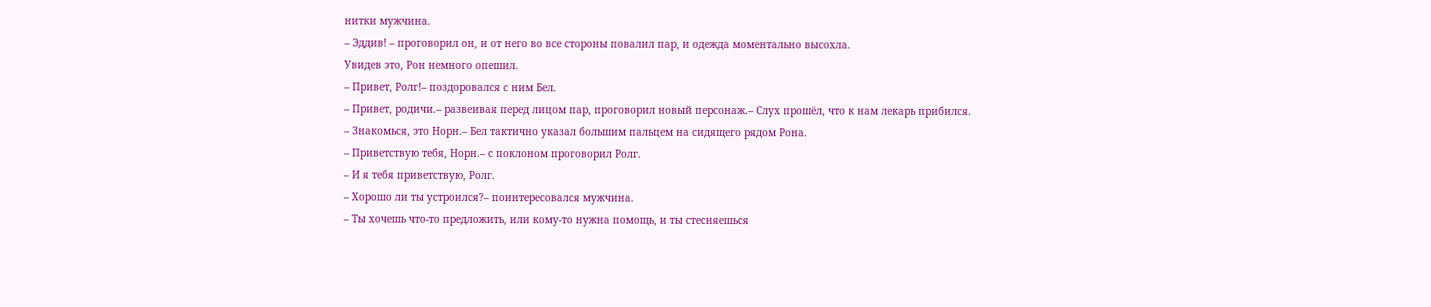нитки мужчина.
– Эддив! – проговорил он, и от него во все стороны повалил пар, и одежда моментально высохла.
Увидев это, Рон немного опешил.
– Привет, Ролг!– поздоровался с ним Бел.
– Привет, родичи.– развеивая перед лицом пар, проговорил новый персонаж.– Слух прошёл, что к нам лекарь прибился.
– Знакомься, это Норн.– Бел тактично указал большим пальцем на сидящего рядом Рона.
– Приветствую тебя, Норн.– с поклоном проговорил Ролг.
– И я тебя приветствую, Ролг.
– Хорошо ли ты устроился?– поинтересовался мужчина.
– Ты хочешь что-то предложить, или кому-то нужна помощь, и ты стесняешься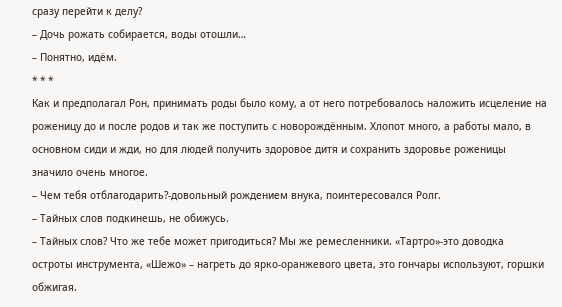сразу перейти к делу?
– Дочь рожать собирается, воды отошли…
– Понятно, идём.
* * *
Как и предполагал Рон, принимать роды было кому, а от него потребовалось наложить исцеление на роженицу до и после родов и так же поступить с новорождённым. Хлопот много, а работы мало, в основном сиди и жди, но для людей получить здоровое дитя и сохранить здоровье роженицы значило очень многое.
– Чем тебя отблагодарить?-довольный рождением внука, поинтересовался Ролг.
– Тайных слов подкинешь, не обижусь.
– Тайных слов? Что же тебе может пригодиться? Мы же ремесленники. «Тартро»-это доводка остроты инструмента, «Шежо» – нагреть до ярко-оранжевого цвета, это гончары используют, горшки обжигая.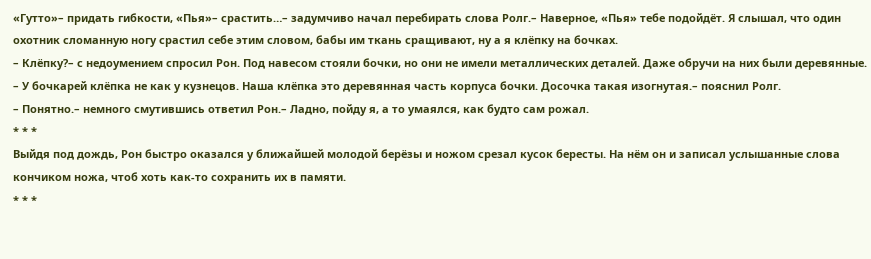«Гутто»– придать гибкости, «Пья»– срастить…– задумчиво начал перебирать слова Ролг.– Наверное, «Пья» тебе подойдёт. Я слышал, что один охотник сломанную ногу срастил себе этим словом, бабы им ткань сращивают, ну а я клёпку на бочках.
– Клёпку?– с недоумением спросил Рон. Под навесом стояли бочки, но они не имели металлических деталей. Даже обручи на них были деревянные.
– У бочкарей клёпка не как у кузнецов. Наша клёпка это деревянная часть корпуса бочки. Досочка такая изогнутая.– пояснил Ролг.
– Понятно.– немного смутившись ответил Рон.– Ладно, пойду я, а то умаялся, как будто сам рожал.
* * *
Выйдя под дождь, Рон быстро оказался у ближайшей молодой берёзы и ножом срезал кусок бересты. На нём он и записал услышанные слова кончиком ножа, чтоб хоть как-то сохранить их в памяти.
* * *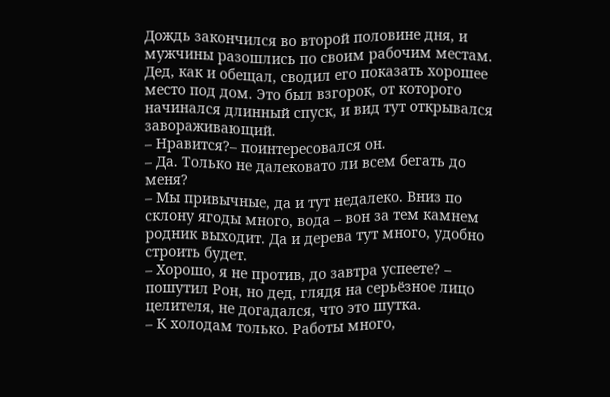Дождь закончился во второй половине дня, и мужчины разошлись по своим рабочим местам.
Дед, как и обещал, сводил его показать хорошее место под дом. Это был взгорок, от которого начинался длинный спуск, и вид тут открывался завораживающий.
– Нравится?– поинтересовался он.
– Да. Только не далековато ли всем бегать до меня?
– Мы привычные, да и тут недалеко. Вниз по склону ягоды много, вода – вон за тем камнем родник выходит. Да и дерева тут много, удобно строить будет.
– Хорошо, я не против, до завтра успеете? – пошутил Рон, но дед, глядя на серьёзное лицо целителя, не догадался, что это шутка.
– К холодам только. Работы много,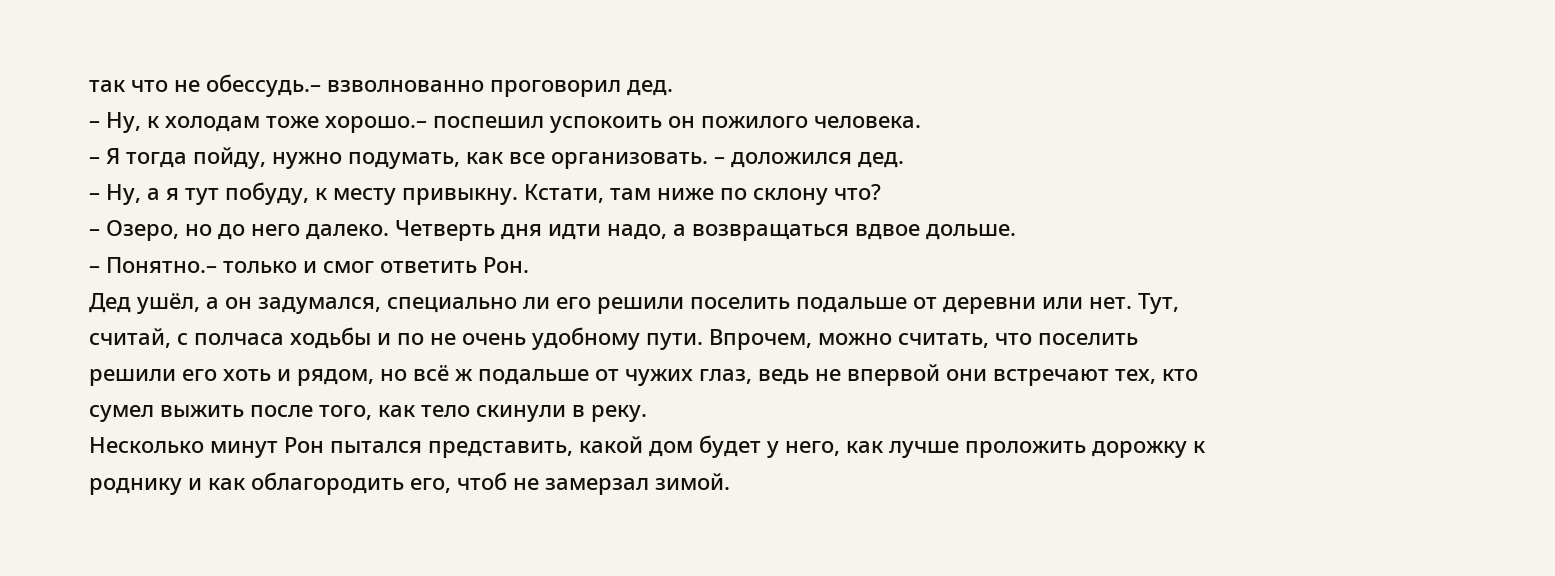так что не обессудь.– взволнованно проговорил дед.
– Ну, к холодам тоже хорошо.– поспешил успокоить он пожилого человека.
– Я тогда пойду, нужно подумать, как все организовать. – доложился дед.
– Ну, а я тут побуду, к месту привыкну. Кстати, там ниже по склону что?
– Озеро, но до него далеко. Четверть дня идти надо, а возвращаться вдвое дольше.
– Понятно.– только и смог ответить Рон.
Дед ушёл, а он задумался, специально ли его решили поселить подальше от деревни или нет. Тут, считай, с полчаса ходьбы и по не очень удобному пути. Впрочем, можно считать, что поселить решили его хоть и рядом, но всё ж подальше от чужих глаз, ведь не впервой они встречают тех, кто сумел выжить после того, как тело скинули в реку.
Несколько минут Рон пытался представить, какой дом будет у него, как лучше проложить дорожку к роднику и как облагородить его, чтоб не замерзал зимой.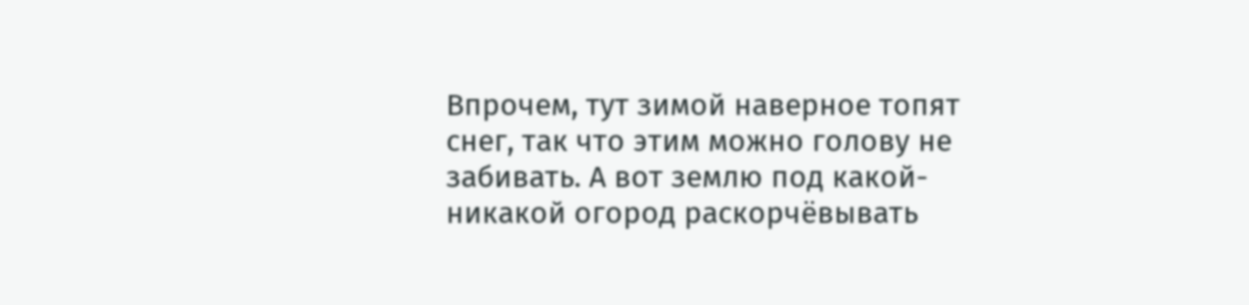Впрочем, тут зимой наверное топят снег, так что этим можно голову не забивать. А вот землю под какой-никакой огород раскорчёвывать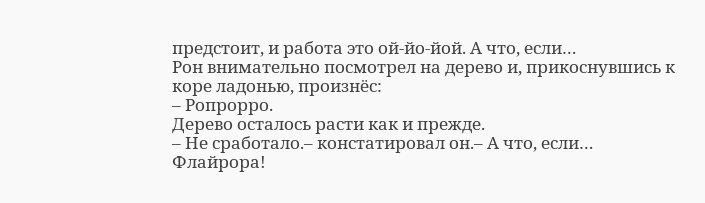предстоит, и работа это ой-йо-йой. А что, если…
Рон внимательно посмотрел на дерево и, прикоснувшись к коре ладонью, произнёс:
– Ропрорро.
Дерево осталось расти как и прежде.
– Не сработало.– констатировал он.– А что, если… Флайрора!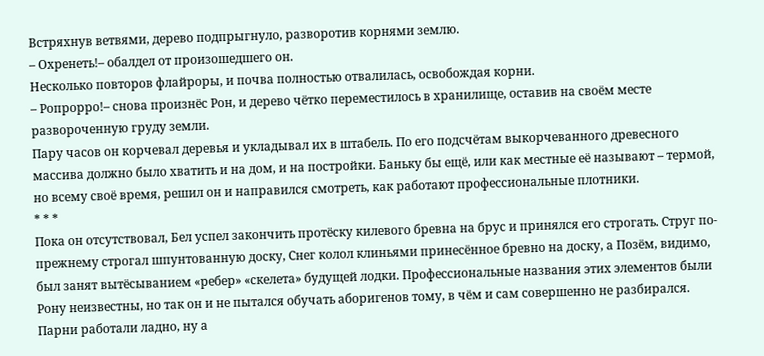Встряхнув ветвями, дерево подпрыгнуло, разворотив корнями землю.
– Охренеть!– обалдел от произошедшего он.
Несколько повторов флайроры, и почва полностью отвалилась, освобождая корни.
– Ропрорро!– снова произнёс Рон, и дерево чётко переместилось в хранилище, оставив на своём месте развороченную груду земли.
Пару часов он корчевал деревья и укладывал их в штабель. По его подсчётам выкорчеванного древесного массива должно было хватить и на дом, и на постройки. Баньку бы ещё, или как местные её называют – термой, но всему своё время, решил он и направился смотреть, как работают профессиональные плотники.
* * *
Пока он отсутствовал, Бел успел закончить протёску килевого бревна на брус и принялся его строгать. Струг по-прежнему строгал шпунтованную доску, Снег колол клиньями принесённое бревно на доску, а Позём, видимо, был занят вытёсыванием «ребер» «скелета» будущей лодки. Профессиональные названия этих элементов были Рону неизвестны, но так он и не пытался обучать аборигенов тому, в чём и сам совершенно не разбирался.
Парни работали ладно, ну а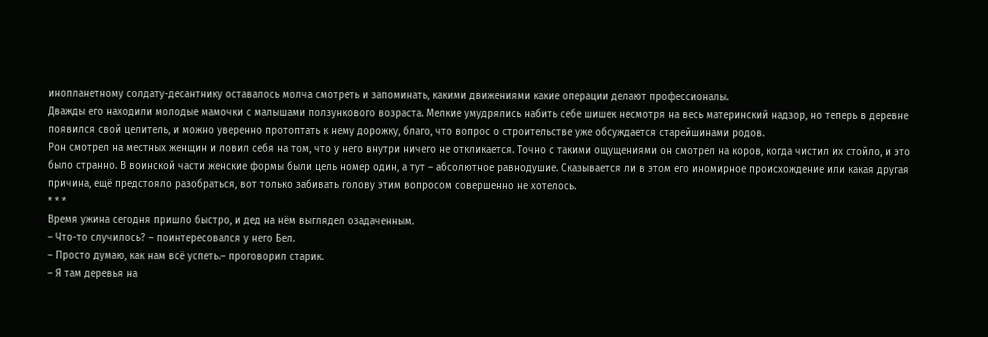инопланетному солдату-десантнику оставалось молча смотреть и запоминать, какими движениями какие операции делают профессионалы.
Дважды его находили молодые мамочки с малышами ползункового возраста. Мелкие умудрялись набить себе шишек несмотря на весь материнский надзор, но теперь в деревне появился свой целитель, и можно уверенно протоптать к нему дорожку, благо, что вопрос о строительстве уже обсуждается старейшинами родов.
Рон смотрел на местных женщин и ловил себя на том, что у него внутри ничего не откликается. Точно с такими ощущениями он смотрел на коров, когда чистил их стойло, и это было странно. В воинской части женские формы были цель номер один, а тут – абсолютное равнодушие. Сказывается ли в этом его иномирное происхождение или какая другая причина, ещё предстояло разобраться, вот только забивать голову этим вопросом совершенно не хотелось.
* * *
Время ужина сегодня пришло быстро, и дед на нём выглядел озадаченным.
– Что-то случилось? – поинтересовался у него Бел.
– Просто думаю, как нам всё успеть.– проговорил старик.
– Я там деревья на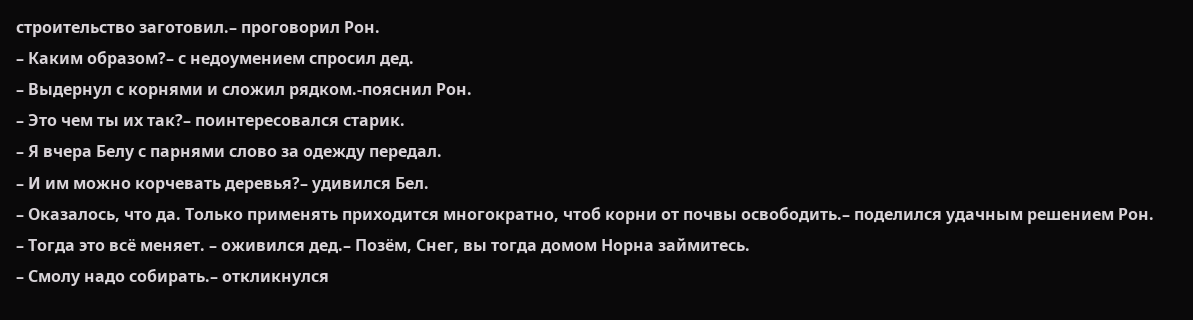строительство заготовил.– проговорил Рон.
– Каким образом?– с недоумением спросил дед.
– Выдернул с корнями и сложил рядком.-пояснил Рон.
– Это чем ты их так?– поинтересовался старик.
– Я вчера Белу с парнями слово за одежду передал.
– И им можно корчевать деревья?– удивился Бел.
– Оказалось, что да. Только применять приходится многократно, чтоб корни от почвы освободить.– поделился удачным решением Рон.
– Тогда это всё меняет. – оживился дед.– Позём, Снег, вы тогда домом Норна займитесь.
– Смолу надо собирать.– откликнулся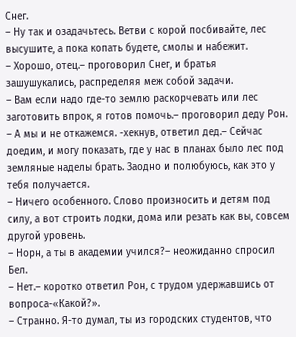Снег.
– Ну так и озадачьтесь. Ветви с корой посбивайте, лес высушите, а пока копать будете, смолы и набежит.
– Хорошо, отец.– проговорил Снег, и братья зашушукались, распределяя меж собой задачи.
– Вам если надо где-то землю раскорчевать или лес заготовить впрок, я готов помочь.– проговорил деду Рон.
– А мы и не откажемся. -хекнув, ответил дед.– Сейчас доедим, и могу показать, где у нас в планах было лес под земляные наделы брать. Заодно и полюбуюсь, как это у тебя получается.
– Ничего особенного. Слово произносить и детям под силу, а вот строить лодки, дома или резать как вы, совсем другой уровень.
– Норн, а ты в академии учился?– неожиданно спросил Бел.
– Нет.– коротко ответил Рон, с трудом удержавшись от вопроса-«Какой?».
– Странно. Я-то думал, ты из городских студентов, что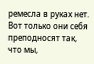ремесла в руках нет. Вот только они себя преподносят так, что мы,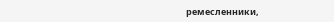ремесленники,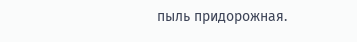пыль придорожная.